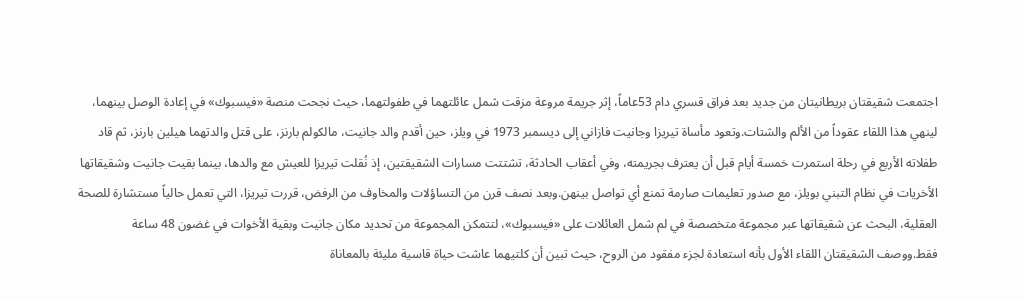اجتمعت شقيقتان بريطانيتان من جديد بعد فراق قسري دام 53عاماً، إثر جريمة مروعة مزقت شمل عائلتهما في طفولتهما، حيث نجحت منصة «فيسبوك» في إعادة الوصل بينهما، لينهي هذا اللقاء عقوداً من الألم والشتات.وتعود مأساة تيريزا وجانيت فازاني إلى ديسمبر 1973 في ويلز، حين أقدم والد جانيت، مالكولم بارنز، على قتل والدتهما هيلين بارنز، ثم قاد طفلاته الأربع في رحلة استمرت خمسة أيام قبل أن يعترف بجريمته، وفي أعقاب الحادثة، تشتتت مسارات الشقيقتين، إذ نُقلت تيريزا للعيش مع والدها، بينما بقيت جانيت وشقيقاتها الأخريات في نظام التبني بويلز، مع صدور تعليمات صارمة تمنع أي تواصل بينهن.وبعد نصف قرن من التساؤلات والمخاوف من الرفض، قررت تيريزا، التي تعمل حالياً مستشارة للصحة العقلية، البحث عن شقيقاتها عبر مجموعة متخصصة في لم شمل العائلات على «فيسبوك»، لتتمكن المجموعة من تحديد مكان جانيت وبقية الأخوات في غضون 48 ساعة فقط.ووصف الشقيقتان اللقاء الأول بأنه استعادة لجزء مفقود من الروح، حيث تبين أن كلتيهما عاشت حياة قاسية مليئة بالمعاناة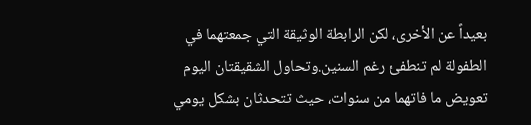بعيداً عن الأخرى، لكن الرابطة الوثيقة التي جمعتهما في الطفولة لم تنطفئ رغم السنين.وتحاول الشقيقتان اليوم تعويض ما فاتهما من سنوات، حيث تتحدثان بشكل يومي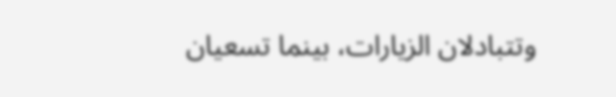وتتبادلان الزيارات، بينما تسعيان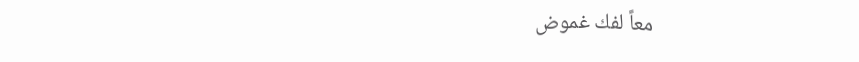معاً لفك غموض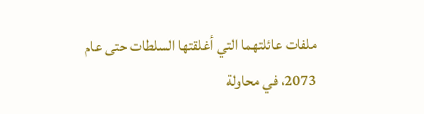ملفات عائلتهما التي أغلقتها السلطات حتى عام 2073، في محاولة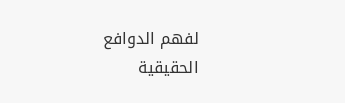لفهم الدوافع الحقيقية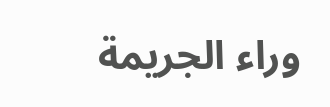وراء الجريمة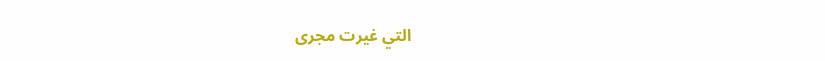التي غيرت مجرى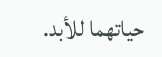حياتهما للأبد.